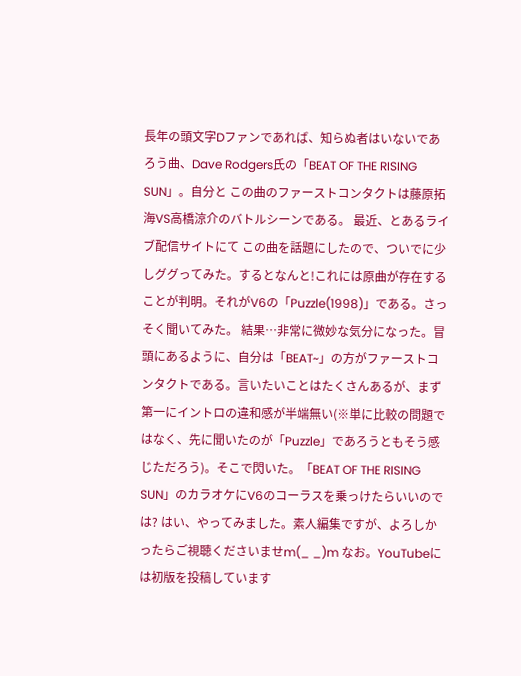長年の頭文字Dファンであれば、知らぬ者はいないであろう曲、Dave Rodgers氏の「BEAT OF THE RISING SUN」。自分と この曲のファーストコンタクトは藤原拓海VS高橋涼介のバトルシーンである。 最近、とあるライブ配信サイトにて この曲を話題にしたので、ついでに少しググってみた。するとなんと!これには原曲が存在することが判明。それがV6の「Puzzle(1998)」である。さっそく聞いてみた。 結果…非常に微妙な気分になった。冒頭にあるように、自分は「BEAT~」の方がファーストコンタクトである。言いたいことはたくさんあるが、まず第一にイントロの違和感が半端無い(※単に比較の問題ではなく、先に聞いたのが「Puzzle」であろうともそう感じただろう)。そこで閃いた。「BEAT OF THE RISING SUN」のカラオケにV6のコーラスを乗っけたらいいのでは? はい、やってみました。素人編集ですが、よろしかったらご視聴くださいませm(_ _)m なお。YouTubeには初版を投稿しています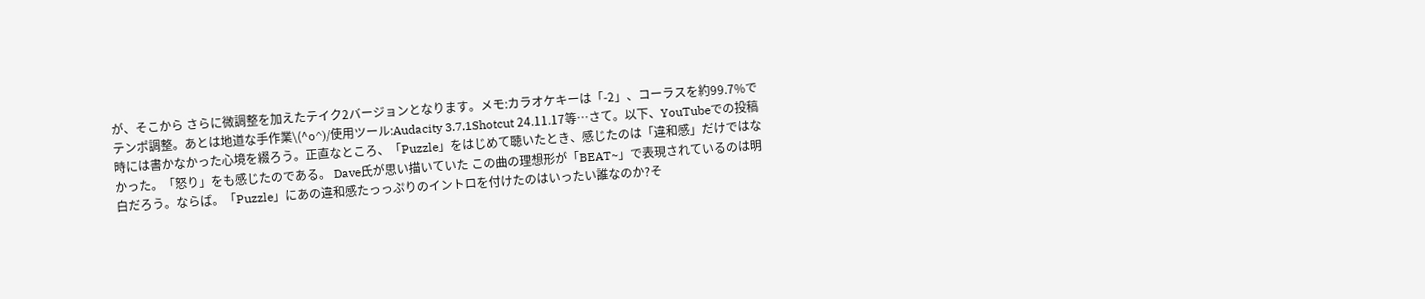が、そこから さらに微調整を加えたテイク2バージョンとなります。メモ:カラオケキーは「-2」、コーラスを約99.7%でテンポ調整。あとは地道な手作業\(^o^)/使用ツール:Audacity 3.7.1Shotcut 24.11.17等…さて。以下、YouTubeでの投稿時には書かなかった心境を綴ろう。正直なところ、「Puzzle」をはじめて聴いたとき、感じたのは「違和感」だけではなかった。「怒り」をも感じたのである。 Dave氏が思い描いていた この曲の理想形が「BEAT~」で表現されているのは明白だろう。ならば。「Puzzle」にあの違和感たっっぷりのイントロを付けたのはいったい誰なのか?そ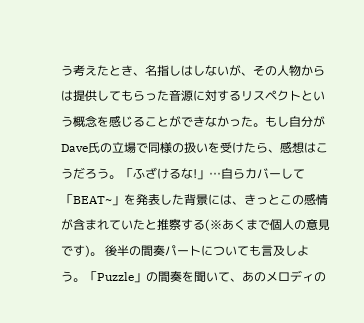う考えたとき、名指しはしないが、その人物からは提供してもらった音源に対するリスペクトという概念を感じることができなかった。もし自分がDave氏の立場で同様の扱いを受けたら、感想はこうだろう。「ふざけるな!」…自らカバーして「BEAT~」を発表した背景には、きっとこの感情が含まれていたと推察する(※あくまで個人の意見です)。 後半の間奏パートについても言及しよう。「Puzzle」の間奏を聞いて、あのメロディの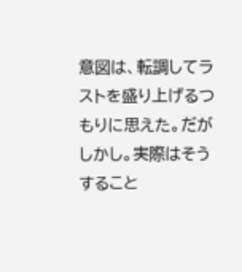意図は、転調してラストを盛り上げるつもりに思えた。だがしかし。実際はそうすること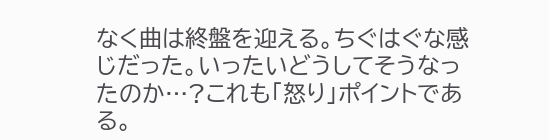なく曲は終盤を迎える。ちぐはぐな感じだった。いったいどうしてそうなったのか…?これも「怒り」ポイントである。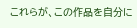これらが、この作品を自分に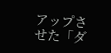アップさせた「ダ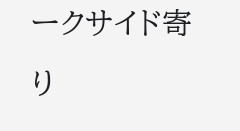ークサイド寄り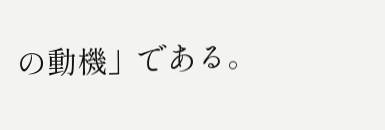の動機」である。